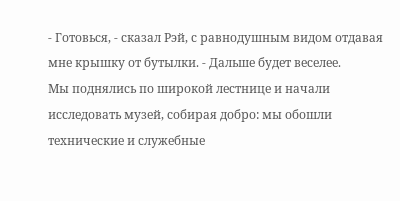- Готовься, - сказал Рэй, с равнодушным видом отдавая мне крышку от бутылки. - Дальше будет веселее.
Мы поднялись по широкой лестнице и начали исследовать музей, собирая добро: мы обошли технические и служебные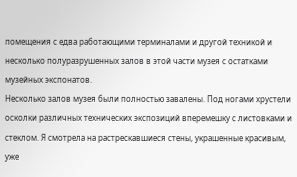помещения с едва работающими терминалами и другой техникой и несколько полуразрушенных залов в этой части музея с остатками музейных экспонатов.
Несколько залов музея были полностью завалены. Под ногами хрустели осколки различных технических экспозиций вперемешку с листовками и стеклом. Я смотрела на растрескавшиеся стены, украшенные красивым, уже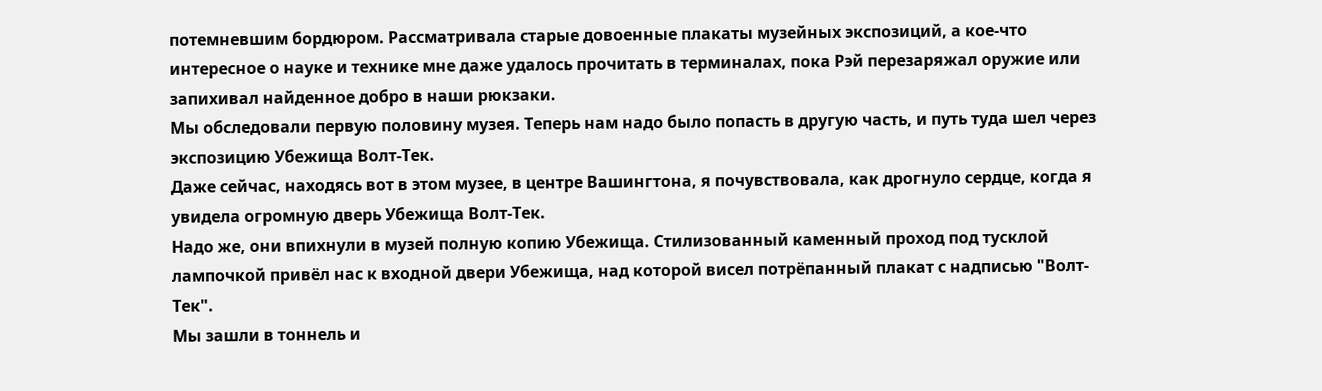потемневшим бордюром. Рассматривала старые довоенные плакаты музейных экспозиций, а кое-что интересное о науке и технике мне даже удалось прочитать в терминалах, пока Рэй перезаряжал оружие или запихивал найденное добро в наши рюкзаки.
Мы обследовали первую половину музея. Теперь нам надо было попасть в другую часть, и путь туда шел через экспозицию Убежища Волт-Тек.
Даже сейчас, находясь вот в этом музее, в центре Вашингтона, я почувствовала, как дрогнуло сердце, когда я увидела огромную дверь Убежища Волт-Тек.
Надо же, они впихнули в музей полную копию Убежища. Стилизованный каменный проход под тусклой лампочкой привёл нас к входной двери Убежища, над которой висел потрёпанный плакат с надписью "Волт-Тек".
Мы зашли в тоннель и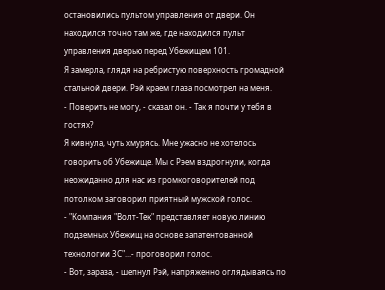остановились пультом управления от двери. Он находился точно там же, где находился пульт управления дверью перед Убежищем 101.
Я замерла, глядя на ребристую поверхность громадной стальной двери. Рэй краем глаза посмотрел на меня.
- Поверить не могу, - сказал он. - Так я почти у тебя в гостях?
Я кивнула, чуть хмурясь. Мне ужасно не хотелось говорить об Убежище. Мы с Рэем вздрогнули, когда неожиданно для нас из громкоговорителей под потолком заговорил приятный мужской голос.
- "Компания "Волт-Тек" представляет новую линию подземных Убежищ на основе запатентованной технологии 3С"...- проговорил голос.
- Вот, зараза, - шепнул Рэй, напряженно оглядываясь по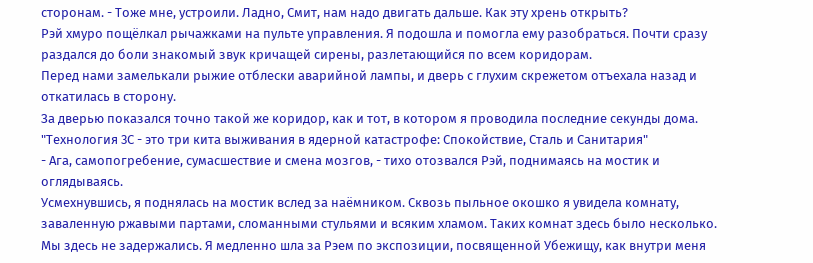сторонам. - Тоже мне, устроили. Ладно, Смит, нам надо двигать дальше. Как эту хрень открыть?
Рэй хмуро пощёлкал рычажками на пульте управления. Я подошла и помогла ему разобраться. Почти сразу раздался до боли знакомый звук кричащей сирены, разлетающийся по всем коридорам.
Перед нами замелькали рыжие отблески аварийной лампы, и дверь с глухим скрежетом отъехала назад и откатилась в сторону.
За дверью показался точно такой же коридор, как и тот, в котором я проводила последние секунды дома.
"Технология 3С - это три кита выживания в ядерной катастрофе: Спокойствие, Сталь и Санитария"
- Ага, самопогребение, сумасшествие и смена мозгов, - тихо отозвался Рэй, поднимаясь на мостик и оглядываясь.
Усмехнувшись, я поднялась на мостик вслед за наёмником. Сквозь пыльное окошко я увидела комнату, заваленную ржавыми партами, сломанными стульями и всяким хламом. Таких комнат здесь было несколько.
Мы здесь не задержались. Я медленно шла за Рэем по экспозиции, посвященной Убежищу, как внутри меня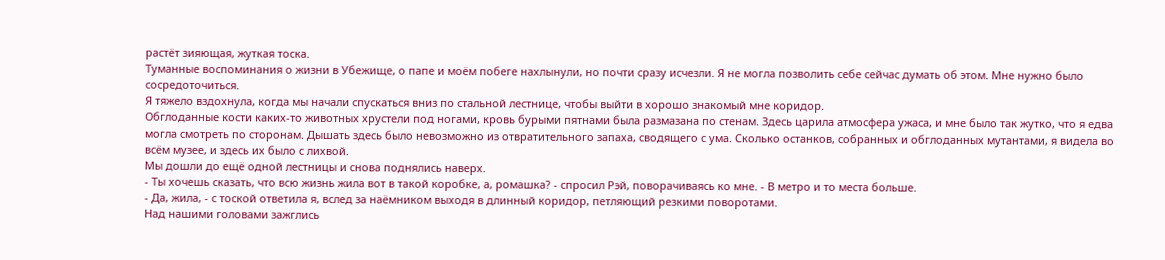растёт зияющая, жуткая тоска.
Туманные воспоминания о жизни в Убежище, о папе и моём побеге нахлынули, но почти сразу исчезли. Я не могла позволить себе сейчас думать об этом. Мне нужно было сосредоточиться.
Я тяжело вздохнула, когда мы начали спускаться вниз по стальной лестнице, чтобы выйти в хорошо знакомый мне коридор.
Обглоданные кости каких-то животных хрустели под ногами, кровь бурыми пятнами была размазана по стенам. Здесь царила атмосфера ужаса, и мне было так жутко, что я едва могла смотреть по сторонам. Дышать здесь было невозможно из отвратительного запаха, сводящего с ума. Сколько останков, собранных и обглоданных мутантами, я видела во всём музее, и здесь их было с лихвой.
Мы дошли до ещё одной лестницы и снова поднялись наверх.
- Ты хочешь сказать, что всю жизнь жила вот в такой коробке, а, ромашка? - спросил Рэй, поворачиваясь ко мне. - В метро и то места больше.
- Да, жила, - с тоской ответила я, вслед за наёмником выходя в длинный коридор, петляющий резкими поворотами.
Над нашими головами зажглись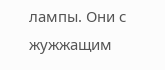лампы. Они с жужжащим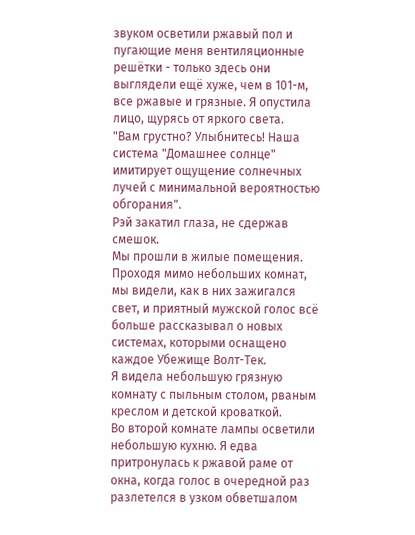звуком осветили ржавый пол и пугающие меня вентиляционные решётки - только здесь они выглядели ещё хуже, чем в 101-м, все ржавые и грязные. Я опустила лицо, щурясь от яркого света.
"Вам грустно? Улыбнитесь! Наша система "Домашнее солнце" имитирует ощущение солнечных лучей с минимальной вероятностью обгорания".
Рэй закатил глаза, не сдержав смешок.
Мы прошли в жилые помещения. Проходя мимо небольших комнат, мы видели, как в них зажигался свет, и приятный мужской голос всё больше рассказывал о новых системах, которыми оснащено каждое Убежище Волт-Тек.
Я видела небольшую грязную комнату с пыльным столом, рваным креслом и детской кроваткой.
Во второй комнате лампы осветили небольшую кухню. Я едва притронулась к ржавой раме от окна, когда голос в очередной раз разлетелся в узком обветшалом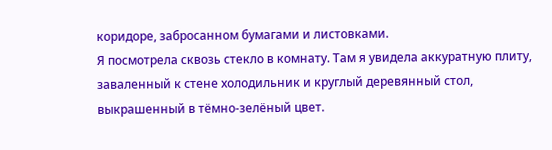коридоре, забросанном бумагами и листовками.
Я посмотрела сквозь стекло в комнату. Там я увидела аккуратную плиту, заваленный к стене холодильник и круглый деревянный стол, выкрашенный в тёмно-зелёный цвет.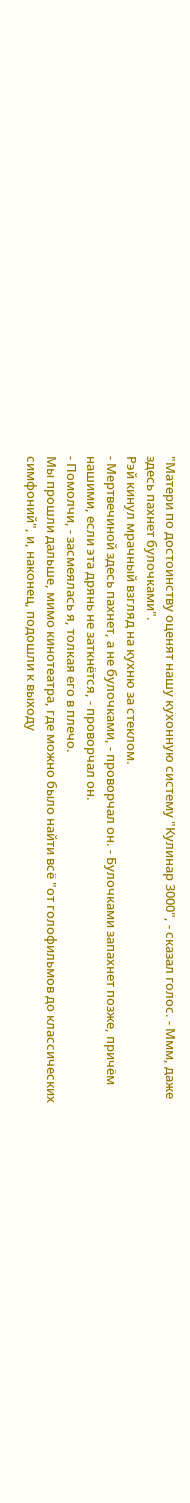"Матери по достоинству оценят нашу кухонную систему "Кулинар 3000", - сказал голос. - Ммм, даже здесь пахнет булочками".
Рэй кинул мрачный взгляд на кухню за стеклом.
- Мертвечиной здесь пахнет, а не булочками, - проворчал он. - Булочками запахнет позже, причём нашими, если эта дрянь не заткнётся, - проворчал он.
- Помолчи, - засмеялась я, толкая его в плечо.
Мы прошли дальше, мимо кинотеатра, где можно было найти всё "от голофильмов до классических симфоний", и, наконец, подошли к выходу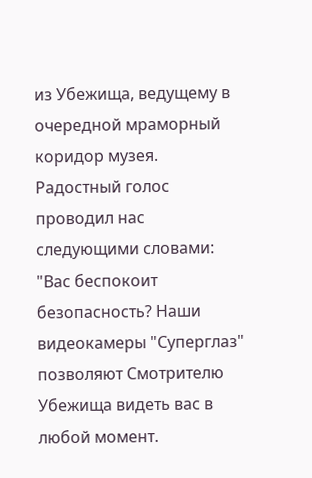из Убежища, ведущему в очередной мраморный коридор музея.
Радостный голос проводил нас следующими словами: "Вас беспокоит безопасность? Наши видеокамеры "Суперглаз" позволяют Смотрителю Убежища видеть вас в любой момент.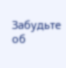Забудьте об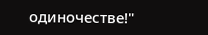одиночестве!"